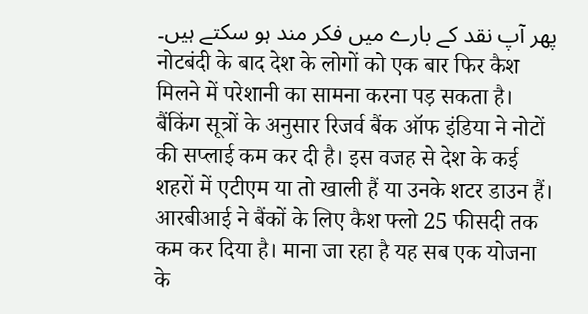پھر آپ نقد کے بارے میں فکر مند ہو سکتے ہیں۔
नोटबंदी के बाद देश के लोगों को एक बार फिर कैश मिलने में परेशानी का सामना करना पड़ सकता है। बैंकिंग सूत्रों के अनुसार रिजर्व बैंक ऑफ इंडिया ने नोटों की सप्लाई कम कर दी है। इस वजह से देश के कई शहरों में एटीएम या तो खाली हैं या उनके शटर डाउन हैं। आरबीआई ने बैंकों के लिए कैश फ्लो 25 फीसदी तक कम कर दिया है। माना जा रहा है यह सब एक योजना के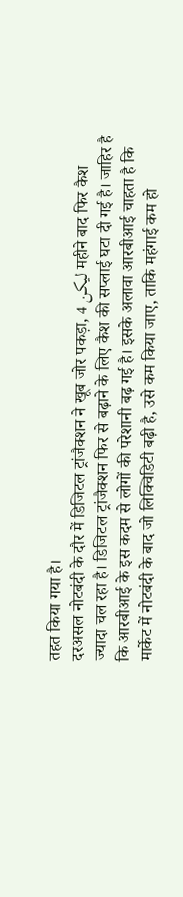तहत किया गया है।
दरअसल नोटबंदी के दौर में डिजिटल ट्रांजैक्शन ने खूब जोर पकड़ा, لیکن 4 महीने बाद फिर कैश ज्यादा चल रहा है। डिजिटल ट्रांजैक्शन फिर से बढ़ाने के लिए कैश की सप्लाई घटा दी गई है। जाहिर है कि आरबीआई के इस कदम से लोगों की परेशानी बढ़ गई है। इसके अलावा आरबीआई चाहता है कि मार्केट में नोटबंदी के बाद जो लिक्विडिटी बढ़ी है, उसे कम किया जाए, ताकि महंगाई कम हो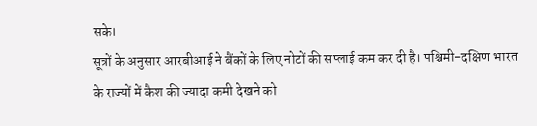सके।
सूत्रों के अनुसार आरबीआई ने बैंकों के लिए नोटों की सप्लाई कम कर दी है। पश्चिमी-दक्षिण भारत के राज्यों में कैश की ज्यादा कमी देखने को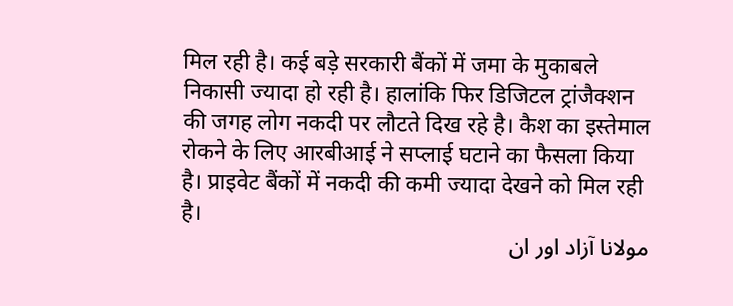मिल रही है। कई बड़े सरकारी बैंकों में जमा के मुकाबले निकासी ज्यादा हो रही है। हालांकि फिर डिजिटल ट्रांजैक्शन की जगह लोग नकदी पर लौटते दिख रहे है। कैश का इस्तेमाल रोकने के लिए आरबीआई ने सप्लाई घटाने का फैसला किया है। प्राइवेट बैंकों में नकदी की कमी ज्यादा देखने को मिल रही है।
مولانا آزاد اور ان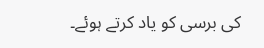کی برسی کو یاد کرتے ہوئے۔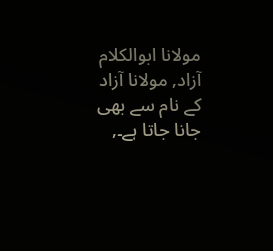مولانا ابوالکلام آزاد, مولانا آزاد کے نام سے بھی جانا جاتا ہے۔,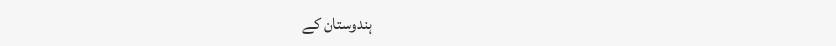ہندوستان کے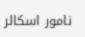نامور اسکالر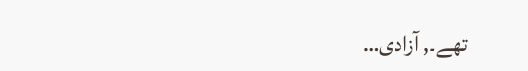تھے۔, آزادی…